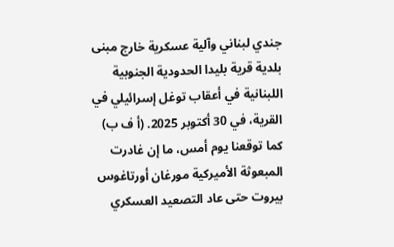جندي لبناني وآلية عسكرية خارج مبنى بلدية قرية بليدا الحدودية الجنوبية اللبنانية في أعقاب توغل إسرائيلي في القرية، في 30 أكتوبر 2025. (أ ف ب)
كما توقعنا يوم أمس، ما إن غادرت المبعوثة الأميركية مورغان أورتاغوس بيروت حتى عاد التصعيد العسكري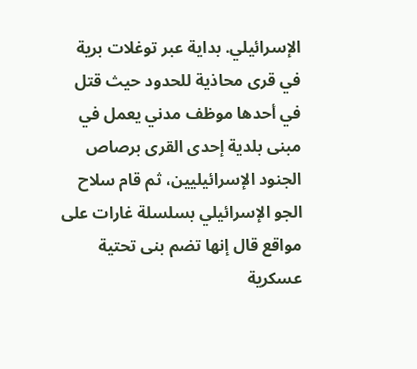الإسرائيلي. بداية عبر توغلات برية في قرى محاذية للحدود حيث قتل في أحدها موظف مدني يعمل في مبنى بلدية إحدى القرى برصاص الجنود الإسرائيليين، ثم قام سلاح الجو الإسرائيلي بسلسلة غارات على مواقع قال إنها تضم بنى تحتية عسكرية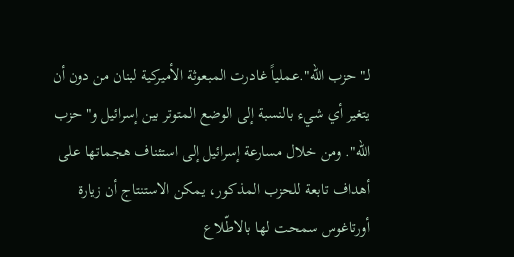لـ"حزب الله".عملياً غادرت المبعوثة الأميركية لبنان من دون أن يتغير أي شيء بالنسبة إلى الوضع المتوتر بين إسرائيل و"حزب الله". ومن خلال مسارعة إسرائيل إلى استئناف هجماتها على أهداف تابعة للحزب المذكور، يمكن الاستنتاج أن زيارة أورتاغوس سمحت لها بالاطّلاع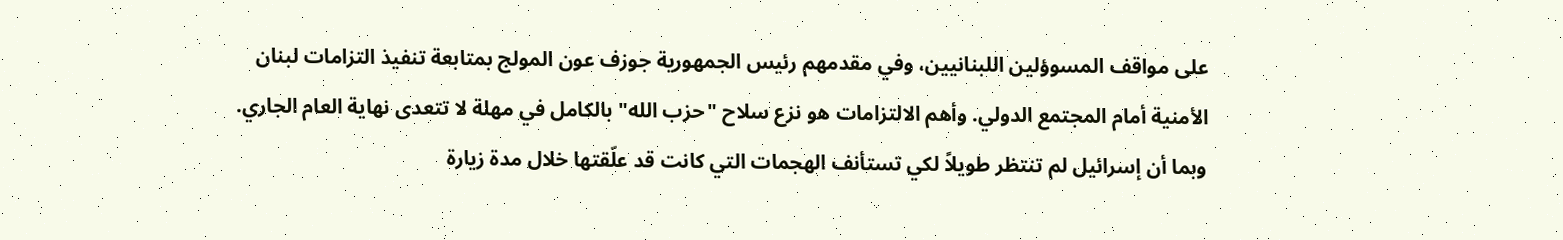على مواقف المسوؤلين اللبنانيين، وفي مقدمهم رئيس الجمهورية جوزف عون المولج بمتابعة تنفيذ التزامات لبنان الأمنية أمام المجتمع الدولي. وأهم الالتزامات هو نزع سلاح "حزب الله" بالكامل في مهلة لا تتعدى نهاية العام الجاري. وبما أن إسرائيل لم تنتظر طويلاً لكي تستأنف الهجمات التي كانت قد علّقتها خلال مدة زيارة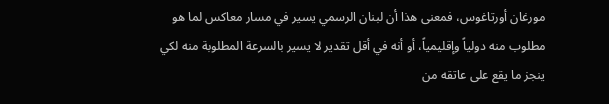مورغان أورتاغوس، فمعنى هذا أن لبنان الرسمي يسير في مسار معاكس لما هو مطلوب منه دولياً وإقليمياً، أو أنه في أقل تقدير لا يسير بالسرعة المطلوبة منه لكي ينجز ما يقع على عاتقه من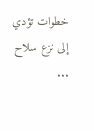خطوات تؤدي إلى نزع سلاح ...